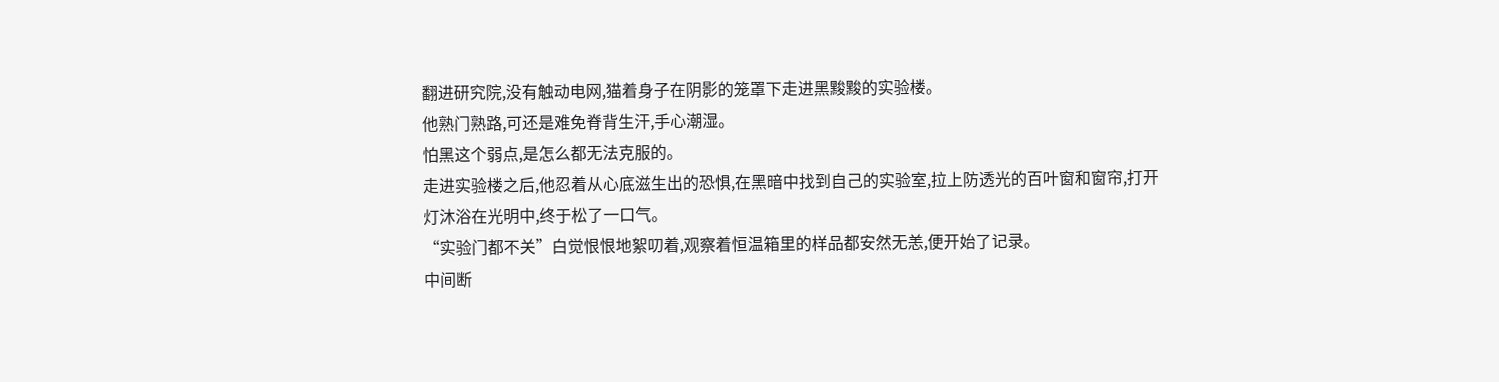翻进研究院,没有触动电网,猫着身子在阴影的笼罩下走进黑黢黢的实验楼。
他熟门熟路,可还是难免脊背生汗,手心潮湿。
怕黑这个弱点,是怎么都无法克服的。
走进实验楼之后,他忍着从心底滋生出的恐惧,在黑暗中找到自己的实验室,拉上防透光的百叶窗和窗帘,打开灯沐浴在光明中,终于松了一口气。
“实验门都不关”白觉恨恨地絮叨着,观察着恒温箱里的样品都安然无恙,便开始了记录。
中间断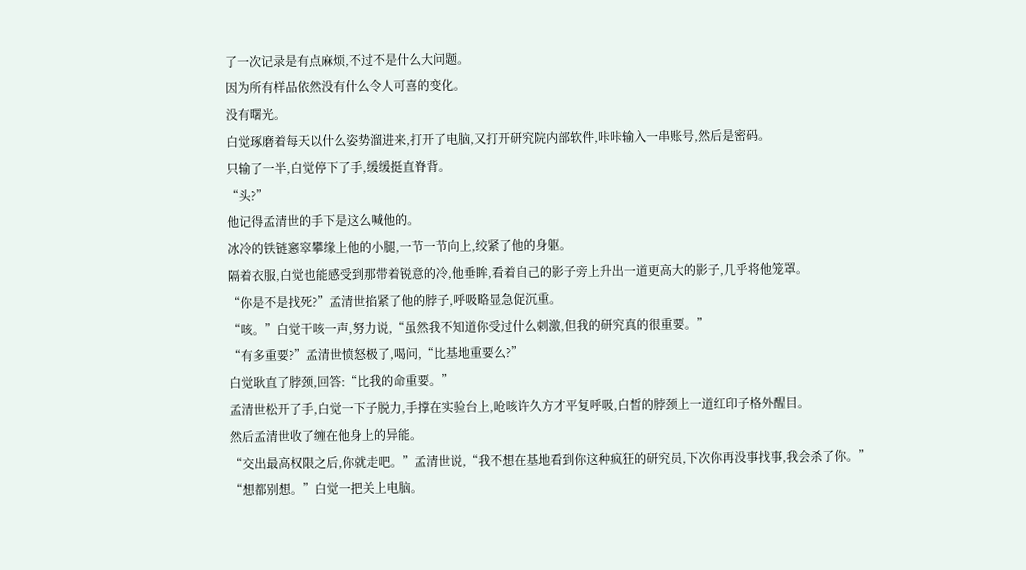了一次记录是有点麻烦,不过不是什么大问题。
因为所有样品依然没有什么令人可喜的变化。
没有曙光。
白觉琢磨着每天以什么姿势溜进来,打开了电脑,又打开研究院内部软件,咔咔输入一串账号,然后是密码。
只输了一半,白觉停下了手,缓缓挺直脊背。
“头?”
他记得孟清世的手下是这么喊他的。
冰冷的铁链窸窣攀缘上他的小腿,一节一节向上,绞紧了他的身躯。
隔着衣服,白觉也能感受到那带着锐意的冷,他垂眸,看着自己的影子旁上升出一道更高大的影子,几乎将他笼罩。
“你是不是找死?”孟清世掐紧了他的脖子,呼吸略显急促沉重。
“咳。”白觉干咳一声,努力说,“虽然我不知道你受过什么刺激,但我的研究真的很重要。”
“有多重要?”孟清世愤怒极了,喝问,“比基地重要么?”
白觉耿直了脖颈,回答:“比我的命重要。”
孟清世松开了手,白觉一下子脱力,手撑在实验台上,呛咳许久方才平复呼吸,白皙的脖颈上一道红印子格外醒目。
然后孟清世收了缠在他身上的异能。
“交出最高权限之后,你就走吧。”孟清世说,“我不想在基地看到你这种疯狂的研究员,下次你再没事找事,我会杀了你。”
“想都别想。”白觉一把关上电脑。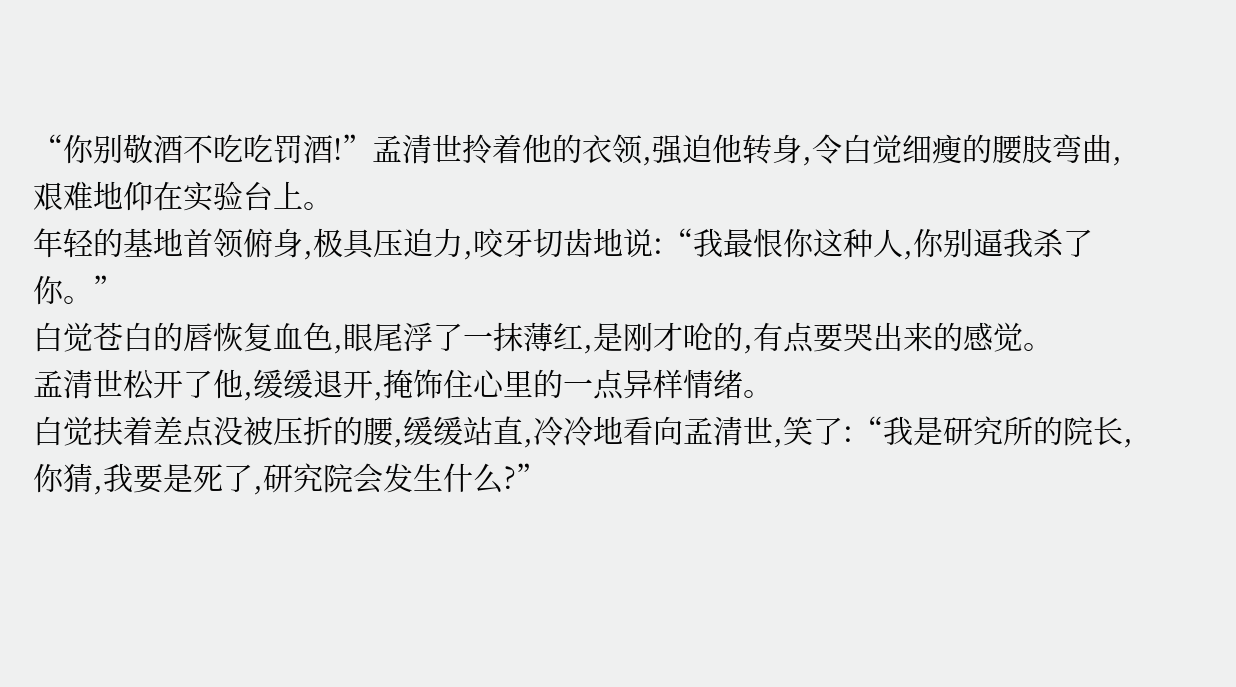“你别敬酒不吃吃罚酒!”孟清世拎着他的衣领,强迫他转身,令白觉细瘦的腰肢弯曲,艰难地仰在实验台上。
年轻的基地首领俯身,极具压迫力,咬牙切齿地说:“我最恨你这种人,你别逼我杀了你。”
白觉苍白的唇恢复血色,眼尾浮了一抹薄红,是刚才呛的,有点要哭出来的感觉。
孟清世松开了他,缓缓退开,掩饰住心里的一点异样情绪。
白觉扶着差点没被压折的腰,缓缓站直,冷冷地看向孟清世,笑了:“我是研究所的院长,你猜,我要是死了,研究院会发生什么?”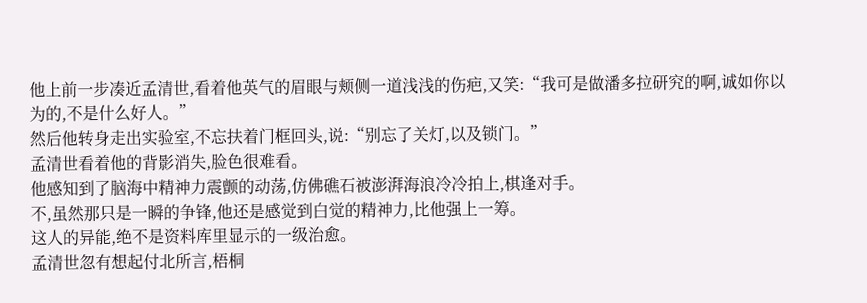他上前一步凑近孟清世,看着他英气的眉眼与颊侧一道浅浅的伤疤,又笑:“我可是做潘多拉研究的啊,诚如你以为的,不是什么好人。”
然后他转身走出实验室,不忘扶着门框回头,说:“别忘了关灯,以及锁门。”
孟清世看着他的背影消失,脸色很难看。
他感知到了脑海中精神力震颤的动荡,仿佛礁石被澎湃海浪冷冷拍上,棋逢对手。
不,虽然那只是一瞬的争锋,他还是感觉到白觉的精神力,比他强上一筹。
这人的异能,绝不是资料库里显示的一级治愈。
孟清世忽有想起付北所言,梧桐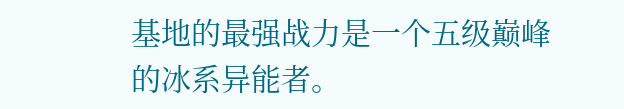基地的最强战力是一个五级巅峰的冰系异能者。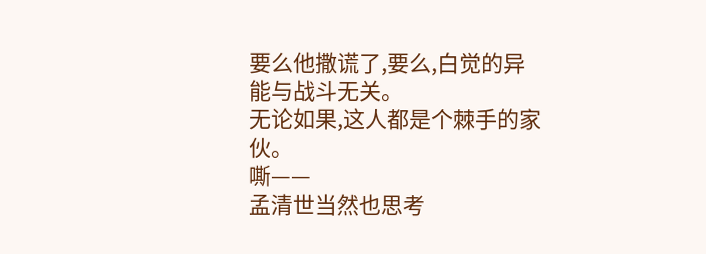要么他撒谎了,要么,白觉的异能与战斗无关。
无论如果,这人都是个棘手的家伙。
嘶——
孟清世当然也思考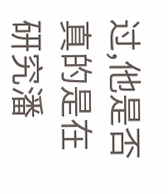过,他是否真的是在研究潘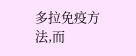多拉免疫方法,而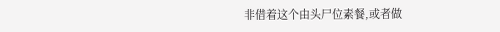非借着这个由头尸位素餐,或者做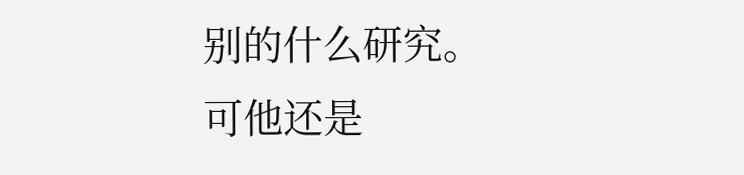别的什么研究。
可他还是